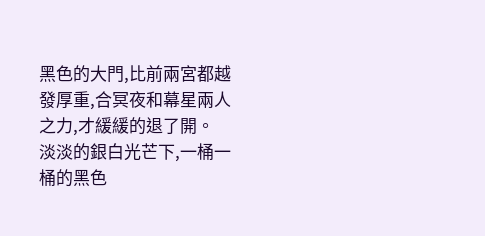黑色的大門,比前兩宮都越發厚重,合冥夜和幕星兩人之力,才緩緩的退了開。
淡淡的銀白光芒下,一桶一桶的黑色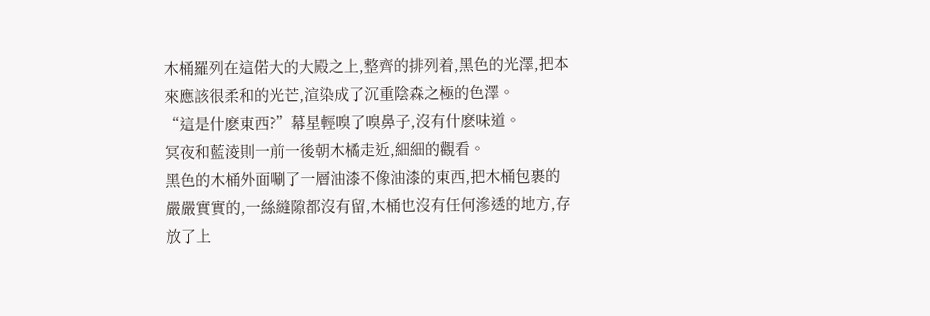木桶羅列在這偌大的大殿之上,整齊的排列着,黑色的光澤,把本來應該很柔和的光芒,渲染成了沉重陰森之極的色澤。
“這是什麽東西?”幕星輕嗅了嗅鼻子,沒有什麽味道。
冥夜和藍淩則一前一後朝木橘走近,細細的觀看。
黑色的木桶外面唰了一層油漆不像油漆的東西,把木桶包裹的嚴嚴實實的,一絲縫隙都沒有留,木桶也沒有任何滲透的地方,存放了上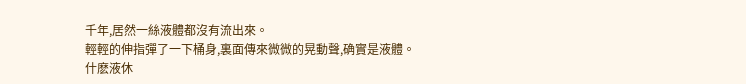千年,居然一絲液體都沒有流出來。
輕輕的伸指彈了一下桶身,裏面傳來微微的晃動聲,确實是液體。
什麽液休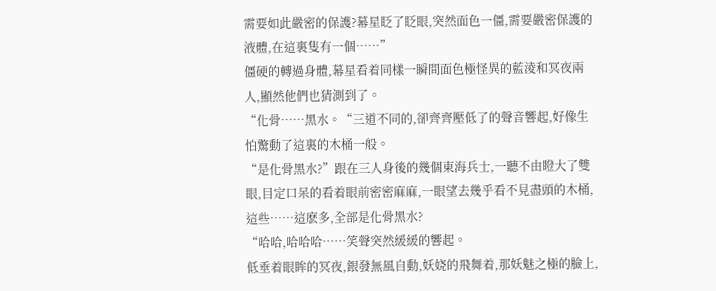需要如此嚴密的保護?幕星眨了眨眼,突然面色一僵,需要嚴密保護的液體,在這裏隻有一個……”
僵硬的轉過身體,幕星看着同樣一瞬間面色極怪異的藍淩和冥夜兩人,顯然他們也猜測到了。
“化骨……黑水。“三道不同的,卻齊齊壓低了的聲音響起,好像生怕驚動了這裏的木桶一般。
“是化骨黑水?”跟在三人身後的幾個東海兵士,一聽不由瞪大了雙眼,目定口呆的看着眼前密密麻麻,一眼望去幾乎看不見盡頭的木桶,這些……這麽多,全部是化骨黑水?
“哈哈,哈哈哈……笑聲突然緩緩的響起。
低垂着眼眸的冥夜,銀發無風自動,妖娆的飛舞着,那妖魅之極的臉上,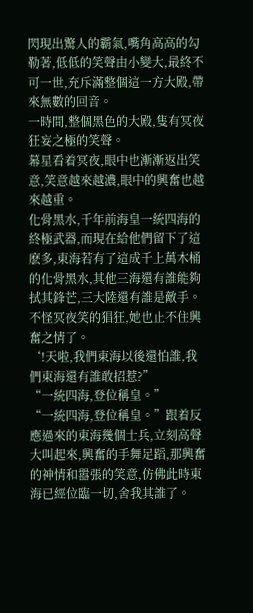閃現出驚人的霸氣,嘴角高高的勾勒著,低低的笑聲由小變大,最終不可一世,充斥滿整個這一方大殿,帶來無數的回音。
一時間,整個黑色的大殿,隻有冥夜狂妄之極的笑聲。
幕星看着冥夜,眼中也漸漸返出笑意,笑意越來越濃,眼中的興奮也越來越重。
化骨黑水,千年前海皇一統四海的終極武器,而現在給他們留下了這麽多,東海若有了這成千上萬木桶的化骨黑水,其他三海還有誰能夠拭其鋒芒,三大陸還有誰是敵手。
不怪冥夜笑的猖狂,她也止不住興奮之情了。
‘!天啦,我們東海以後還怕誰,我們東海還有誰敢招惹?”
“一統四海,登位稱皇。”
“一統四海,登位稱皇。”跟着反應過來的東海幾個士兵,立刻高聲大叫起來,興奮的手舞足蹈,那興奮的神情和嚣張的笑意,仿佛此時東海已經位臨一切,舍我其誰了。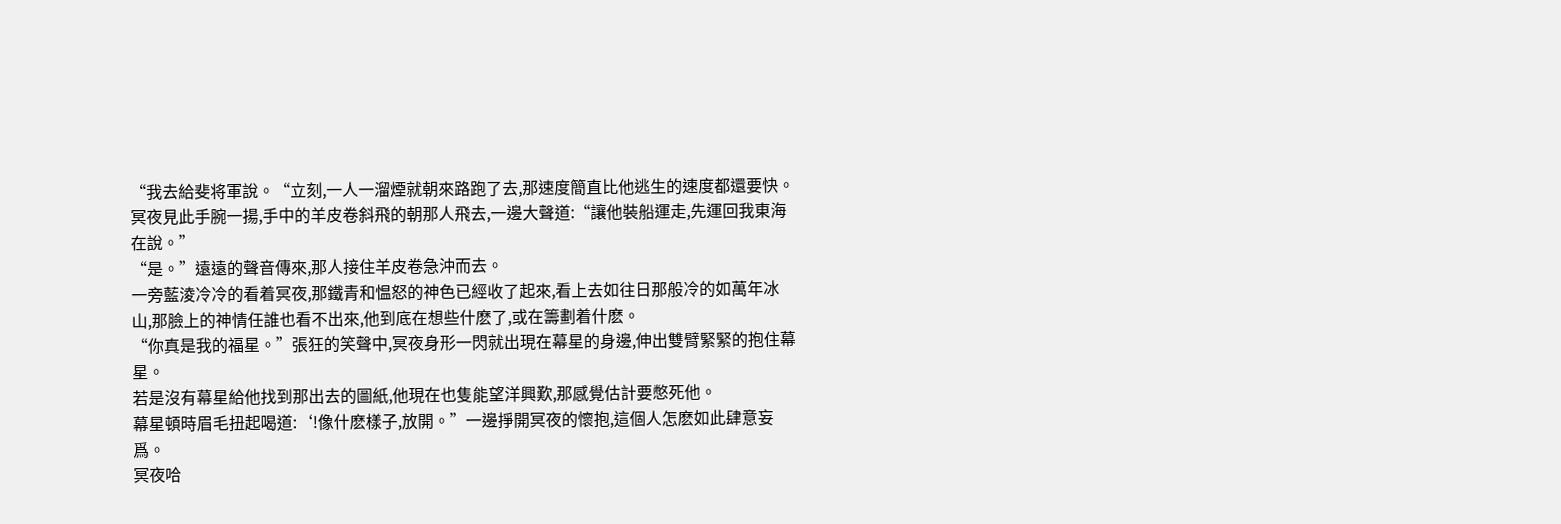“我去給斐将軍說。“立刻,一人一溜煙就朝來路跑了去,那速度簡直比他逃生的速度都還要快。
冥夜見此手腕一揚,手中的羊皮卷斜飛的朝那人飛去,一邊大聲道:“讓他裝船運走,先運回我東海在說。”
“是。”遠遠的聲音傳來,那人接住羊皮卷急沖而去。
一旁藍淩冷冷的看着冥夜,那鐵青和愠怒的神色已經收了起來,看上去如往日那般冷的如萬年冰山,那臉上的神情任誰也看不出來,他到底在想些什麽了,或在籌劃着什麽。
“你真是我的福星。”張狂的笑聲中,冥夜身形一閃就出現在幕星的身邊,伸出雙臂緊緊的抱住幕星。
若是沒有幕星給他找到那出去的圖紙,他現在也隻能望洋興歎,那感覺估計要憋死他。
幕星頓時眉毛扭起喝道:‘!像什麽樣子,放開。”一邊掙開冥夜的懷抱,這個人怎麽如此肆意妄爲。
冥夜哈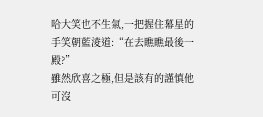哈大笑也不生氣,一把握住幕星的手笑朝藍淩道:“在去瞧瞧最後一殿?”
雖然欣喜之極,但是該有的謹慎他可沒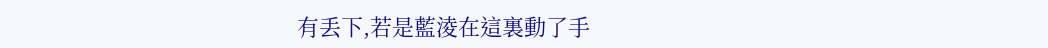有丢下,若是藍淩在這裏動了手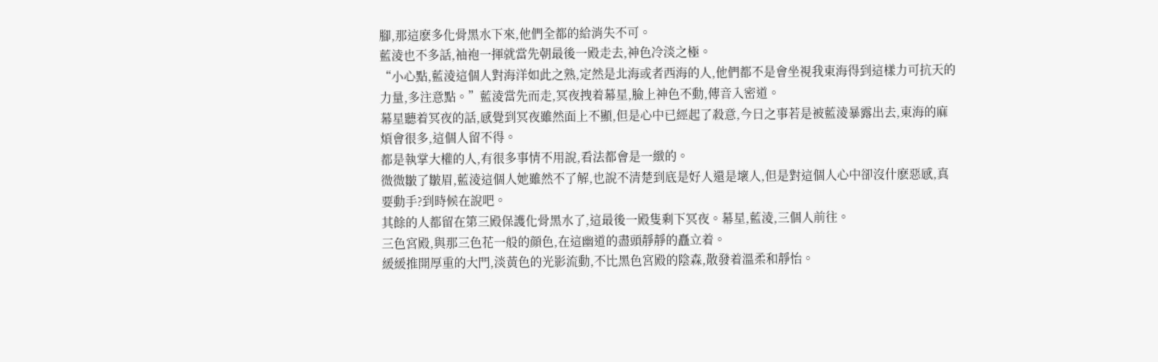腳,那這麽多化骨黑水下來,他們全都的給消失不可。
藍淩也不多話,袖袍一揮就當先朝最後一殿走去,神色冷淡之極。
“小心點,藍淩這個人對海洋如此之熟,定然是北海或者西海的人,他們都不是會坐視我東海得到這樣力可抗天的力量,多注意點。”藍淩當先而走,冥夜拽着幕星,臉上神色不動,傳音入密道。
幕星聽着冥夜的話,感覺到冥夜雖然面上不顯,但是心中已經起了殺意,今日之事若是被藍淩暴露出去,東海的麻煩會很多,這個人留不得。
都是執掌大權的人,有很多事情不用說,看法都會是一緻的。
微微皺了皺眉,藍淩這個人她雖然不了解,也說不清楚到底是好人還是壞人,但是對這個人心中卻沒什麽惡感,真要動手?到時候在說吧。
其餘的人都留在第三殿保護化骨黑水了,這最後一殿隻剩下冥夜。幕星,藍淩,三個人前往。
三色宮殿,與那三色花一般的顔色,在這幽道的盡頭靜靜的矗立着。
緩緩推開厚重的大門,淡黃色的光影流動,不比黑色宮殿的陰森,散發着溫柔和靜怡。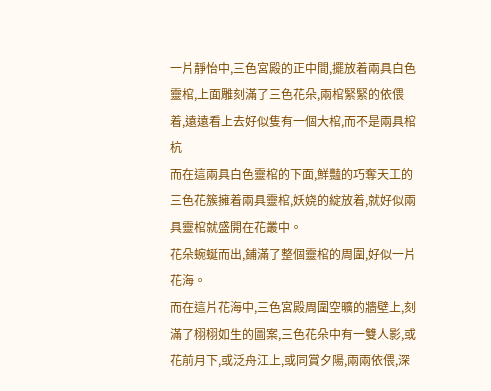一片靜怡中,三色宮殿的正中間,擺放着兩具白色靈棺,上面雕刻滿了三色花朵,兩棺緊緊的依偎着,遠遠看上去好似隻有一個大棺,而不是兩具棺杭
而在這兩具白色靈棺的下面,鮮豔的巧奪天工的三色花簇擁着兩具靈棺,妖娆的綻放着,就好似兩具靈棺就盛開在花叢中。
花朵蜿蜒而出,鋪滿了整個靈棺的周圍,好似一片花海。
而在這片花海中,三色宮殿周圍空曠的牆壁上,刻滿了栩栩如生的圖案,三色花朵中有一雙人影,或花前月下,或泛舟江上,或同賞夕陽,兩兩依偎,深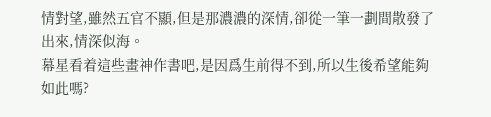情對望,雖然五官不顯,但是那濃濃的深情,卻從一筆一劃間散發了出來,情深似海。
幕星看着這些畫神作書吧,是因爲生前得不到,所以生後希望能夠如此嗎?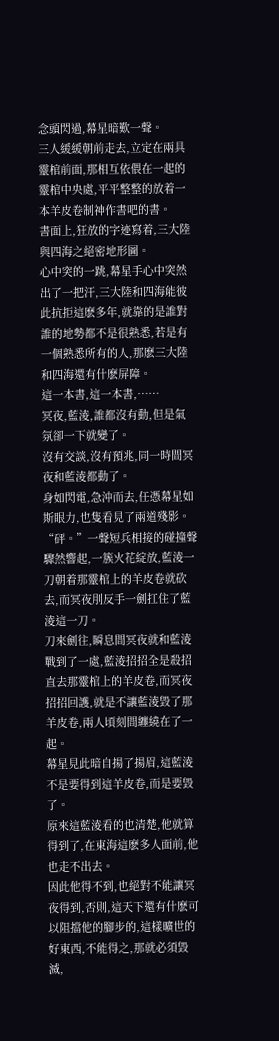念頭閃過,幕星暗歎一聲。
三人緩緩朝前走去,立定在兩具靈棺前面,那相互依偎在一起的靈棺中央處,平平整整的放着一本羊皮卷制神作書吧的書。
書面上,狂放的字迹寫着,三大陸與四海之絕密地形圖。
心中突的一跳,幕星手心中突然出了一把汗,三大陸和四海能彼此抗拒這麽多年,就靠的是誰對誰的地勢都不是很熟悉,若是有一個熟悉所有的人,那麽三大陸和四海還有什麽屏障。
這一本書,這一本書,……
冥夜,藍淩,誰都沒有動,但是氣氛卻一下就變了。
沒有交談,沒有預兆,同一時間冥夜和藍淩都動了。
身如閃電,急沖而去,任憑幕星如斯眼力,也隻看見了兩道殘影。
“砰。”一聲短兵相接的碰撞聲驟然響起,一簇火花綻放,藍淩一刀朝着那靈棺上的羊皮卷就砍去,而冥夜刖反手一劍扛住了藍淩這一刀。
刀來劍往,瞬息間冥夜就和藍淩戰到了一處,藍淩招招全是殺招直去那靈棺上的羊皮卷,而冥夜招招回護,就是不讓藍淩毀了那羊皮卷,兩人頃刻間纏繞在了一起。
幕星見此暗自揚了揚眉,這藍淩不是要得到這羊皮卷,而是要毀了。
原來這藍淩看的也清楚,他就算得到了,在東海這麽多人面前,他也走不出去。
因此他得不到,也絕對不能讓冥夜得到,否則,這天下還有什麽可以阻擋他的腳步的,這樣曠世的好東西,不能得之,那就必須毀滅,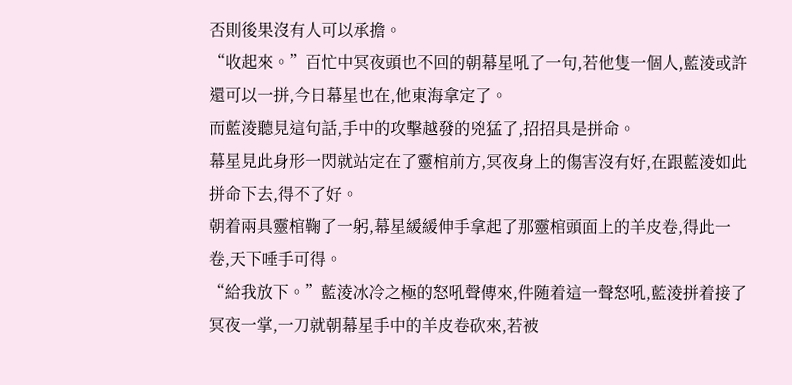否則後果沒有人可以承擔。
“收起來。”百忙中冥夜頭也不回的朝幕星吼了一句,若他隻一個人,藍淩或許還可以一拼,今日幕星也在,他東海拿定了。
而藍淩聽見這句話,手中的攻擊越發的兇猛了,招招具是拼命。
幕星見此身形一閃就站定在了靈棺前方,冥夜身上的傷害沒有好,在跟藍淩如此拼命下去,得不了好。
朝着兩具靈棺鞠了一躬,幕星緩緩伸手拿起了那靈棺頭面上的羊皮卷,得此一卷,天下唾手可得。
“給我放下。”藍淩冰冷之極的怒吼聲傳來,件随着這一聲怒吼,藍淩拼着接了冥夜一掌,一刀就朝幕星手中的羊皮卷砍來,若被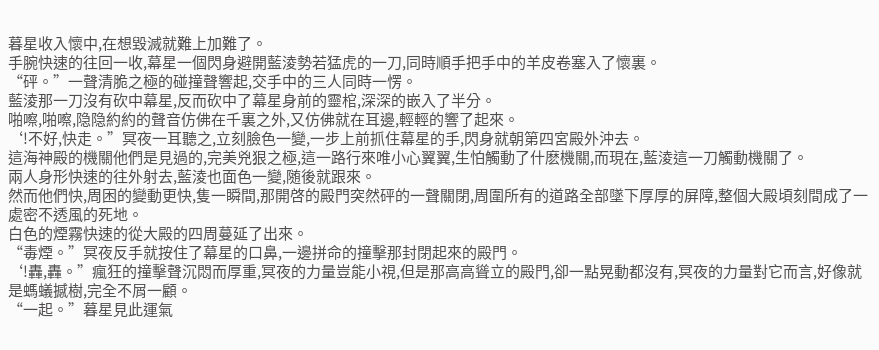暮星收入懷中,在想毀滅就難上加難了。
手腕快速的往回一收,幕星一個閃身避開藍淩勢若猛虎的一刀,同時順手把手中的羊皮卷塞入了懷裏。
“砰。”一聲清脆之極的碰撞聲響起,交手中的三人同時一愣。
藍淩那一刀沒有砍中幕星,反而砍中了幕星身前的靈棺,深深的嵌入了半分。
啪嚓,啪嚓,隐隐約約的聲音仿佛在千裏之外,又仿佛就在耳邊,輕輕的響了起來。
‘!不好,快走。”冥夜一耳聽之,立刻臉色一變,一步上前抓住幕星的手,閃身就朝第四宮殿外沖去。
這海神殿的機關他們是見過的,完美兇狠之極,這一路行來唯小心翼翼,生怕觸動了什麽機關,而現在,藍淩這一刀觸動機關了。
兩人身形快速的往外射去,藍淩也面色一變,随後就跟來。
然而他們快,周困的變動更快,隻一瞬間,那開啓的殿門突然砰的一聲關閉,周圍所有的道路全部墜下厚厚的屏障,整個大殿頃刻間成了一處密不透風的死地。
白色的煙霧快速的從大殿的四周蔓延了出來。
“毒煙。”冥夜反手就按住了幕星的口鼻,一邊拼命的撞擊那封閉起來的殿門。
‘!轟,轟。”瘋狂的撞擊聲沉悶而厚重,冥夜的力量豈能小視,但是那高高聳立的殿門,卻一點晃動都沒有,冥夜的力量對它而言,好像就是螞蟻撼樹,完全不屑一顧。
“一起。”暮星見此運氣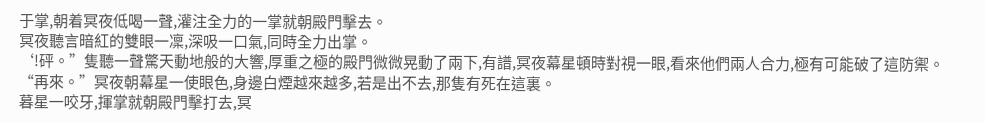于掌,朝着冥夜低喝一聲,灌注全力的一掌就朝殿門擊去。
冥夜聽言暗紅的雙眼一凜,深吸一口氣,同時全力出掌。
‘!砰。”隻聽一聲驚天動地般的大響,厚重之極的殿門微微晃動了兩下,有譜,冥夜幕星頓時對視一眼,看來他們兩人合力,極有可能破了這防禦。
“再來。”冥夜朝幕星一使眼色,身邊白煙越來越多,若是出不去,那隻有死在這裏。
暮星一咬牙,揮掌就朝殿門擊打去,冥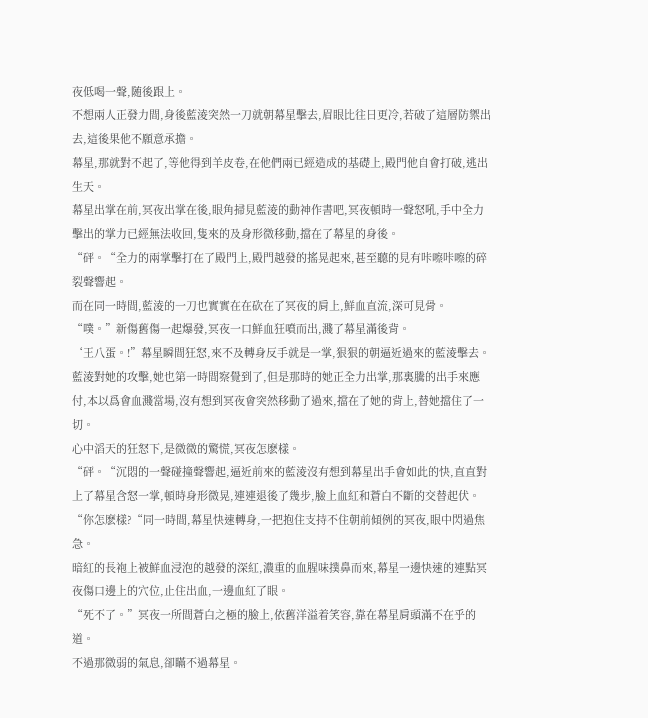夜低喝一聲,随後跟上。
不想兩人正發力間,身後藍淩突然一刀就朝幕星擊去,眉眼比往日更冷,若破了這層防禦出去,這後果他不願意承擔。
幕星,那就對不起了,等他得到羊皮卷,在他們兩已經造成的基礎上,殿門他自會打破,逃出生天。
幕星出掌在前,冥夜出掌在後,眼角掃見藍淩的動神作書吧,冥夜頓時一聲怒吼,手中全力擊出的掌力已經無法收回,隻來的及身形微移動,擋在了幕星的身後。
“砰。“全力的兩掌擊打在了殿門上,殿門越發的搖晃起來,甚至聽的見有咔嚓咔嚓的碎裂聲響起。
而在同一時間,藍淩的一刀也實實在在砍在了冥夜的肩上,鮮血直流,深可見骨。
“噗。”新傷舊傷一起爆發,冥夜一口鮮血狂噴而出,濺了幕星滿後背。
‘王八蛋。!”幕星瞬間狂怒,來不及轉身反手就是一掌,狠狠的朝逼近過來的藍淩擊去。
藍淩對她的攻擊,她也第一時間察覺到了,但是那時的她正全力出掌,那裏騰的出手來應付,本以爲會血濺當場,沒有想到冥夜會突然移動了過來,擋在了她的背上,替她擋住了一切。
心中滔天的狂怒下,是微微的驚慌,冥夜怎麽樣。
“砰。“沉悶的一聲碰撞聲響起,逼近前來的藍淩沒有想到幕星出手會如此的快,直直對上了幕星含怒一掌,頓時身形微晃,連連退後了幾步,臉上血紅和蒼白不斷的交替起伏。
“你怎麽樣?“同一時間,幕星快速轉身,一把抱住支持不住朝前傾例的冥夜,眼中閃過焦急。
暗紅的長袍上被鮮血浸泡的越發的深紅,濃重的血腥味撲鼻而來,幕星一邊快速的連點冥夜傷口邊上的穴位,止住出血,一邊血紅了眼。
“死不了。”冥夜一所間蒼白之極的臉上,依舊洋溢着笑容,靠在幕星肩頭滿不在乎的道。
不過那微弱的氣息,卻瞞不過幕星。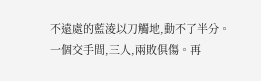不遠處的藍淩以刀觸地,動不了半分。一個交手間,三人,兩敗俱傷。再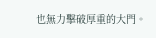也無力擊破厚重的大門。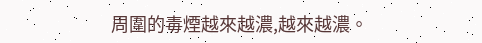周圍的毒煙越來越濃,越來越濃。